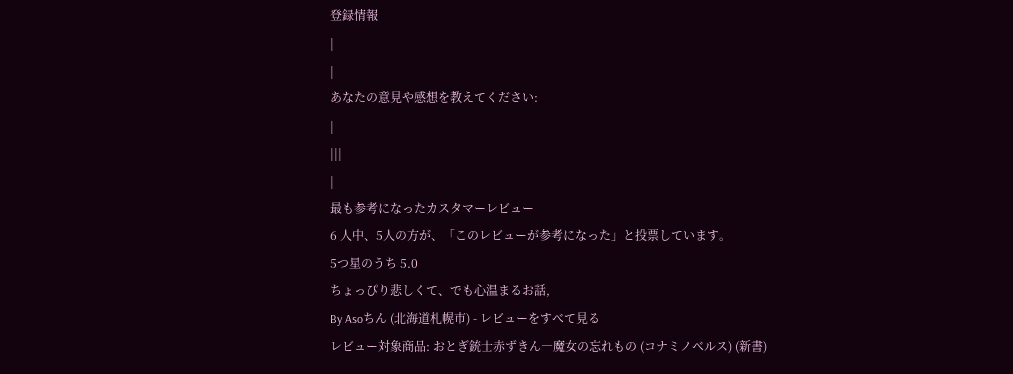登録情報
|
|
あなたの意見や感想を教えてください:
|
|||
|
最も参考になったカスタマーレビュー
6 人中、5人の方が、「このレビューが参考になった」と投票しています。
5つ星のうち 5.0
ちょっぴり悲しくて、でも心温まるお話,
By Asoちん (北海道札幌市) - レビューをすべて見る
レビュー対象商品: おとぎ銃士赤ずきん―魔女の忘れもの (コナミノベルス) (新書)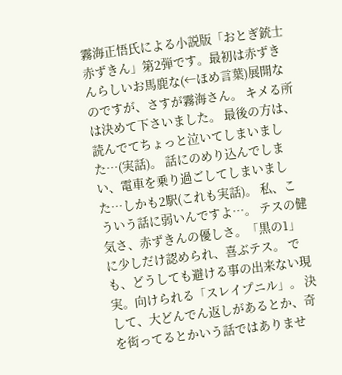霧海正悟氏による小説版「おとぎ銃士 赤ずきん」第2弾です。最初は赤ずきんらしいお馬鹿な(←ほめ言葉)展開なのですが、さすが霧海さん。 キメる所は決めて下さいました。 最後の方は、読んでてちょっと泣いてしまいました…(実話)。 話にのめり込んでしまい、電車を乗り過ごしてしまいました…しかも2駅(これも実話)。 私、こういう話に弱いんですよ…。 テスの健気さ、赤ずきんの優しさ。「黒の1」に少しだけ認められ、喜ぶテス。 でも、どうしても避ける事の出来ない現実。向けられる「スレイプニル」。 決して、大どんでん返しがあるとか、奇を衒ってるとかいう話ではありませ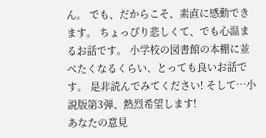ん。 でも、だからこそ、素直に感動できます。 ちょっぴり悲しくて、でも心温まるお話です。 小学校の図書館の本棚に並べたくなるくらい、とっても良いお話です。 是非読んでみてください! そして…小説版第3弾、熱烈希望します!
あなたの意見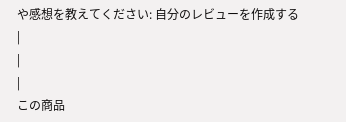や感想を教えてください: 自分のレビューを作成する
|
|
|
この商品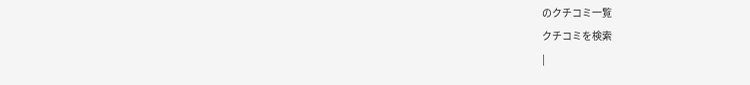のクチコミ一覧
クチコミを検索
|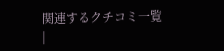関連するクチコミ一覧
|